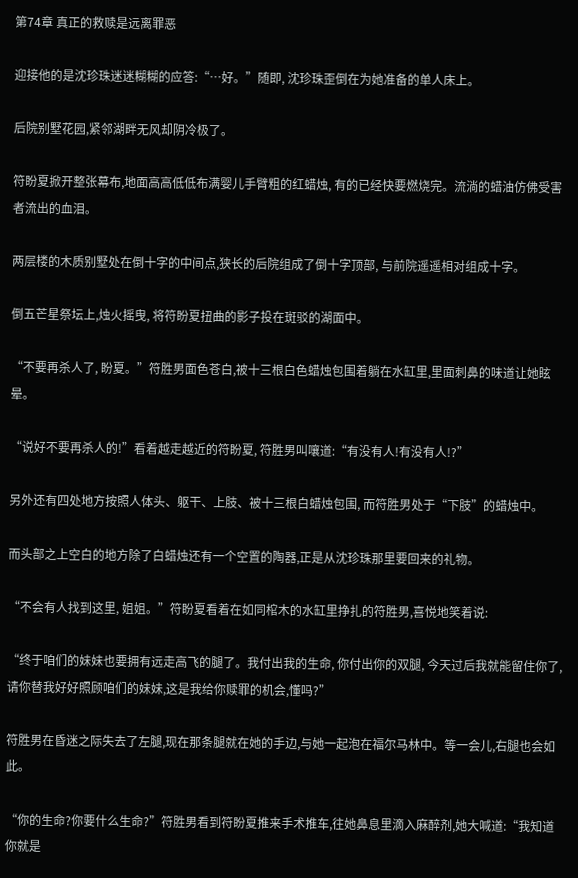第74章 真正的救赎是远离罪恶

迎接他的是沈珍珠迷迷糊糊的应答:“…好。”随即, 沈珍珠歪倒在为她准备的单人床上。

后院别墅花园,紧邻湖畔无风却阴冷极了。

符盼夏掀开整张幕布,地面高高低低布满婴儿手臂粗的红蜡烛, 有的已经快要燃烧完。流淌的蜡油仿佛受害者流出的血泪。

两层楼的木质别墅处在倒十字的中间点,狭长的后院组成了倒十字顶部, 与前院遥遥相对组成十字。

倒五芒星祭坛上,烛火摇曳, 将符盼夏扭曲的影子投在斑驳的湖面中。

“不要再杀人了, 盼夏。”符胜男面色苍白,被十三根白色蜡烛包围着躺在水缸里,里面刺鼻的味道让她眩晕。

“说好不要再杀人的!”看着越走越近的符盼夏, 符胜男叫嚷道:“有没有人!有没有人!?”

另外还有四处地方按照人体头、躯干、上肢、被十三根白蜡烛包围, 而符胜男处于“下肢”的蜡烛中。

而头部之上空白的地方除了白蜡烛还有一个空置的陶器,正是从沈珍珠那里要回来的礼物。

“不会有人找到这里, 姐姐。”符盼夏看着在如同棺木的水缸里挣扎的符胜男,喜悦地笑着说:

“终于咱们的妹妹也要拥有远走高飞的腿了。我付出我的生命, 你付出你的双腿, 今天过后我就能留住你了, 请你替我好好照顾咱们的妹妹,这是我给你赎罪的机会,懂吗?”

符胜男在昏迷之际失去了左腿,现在那条腿就在她的手边,与她一起泡在福尔马林中。等一会儿,右腿也会如此。

“你的生命?你要什么生命?”符胜男看到符盼夏推来手术推车,往她鼻息里滴入麻醉剂,她大喊道:“我知道你就是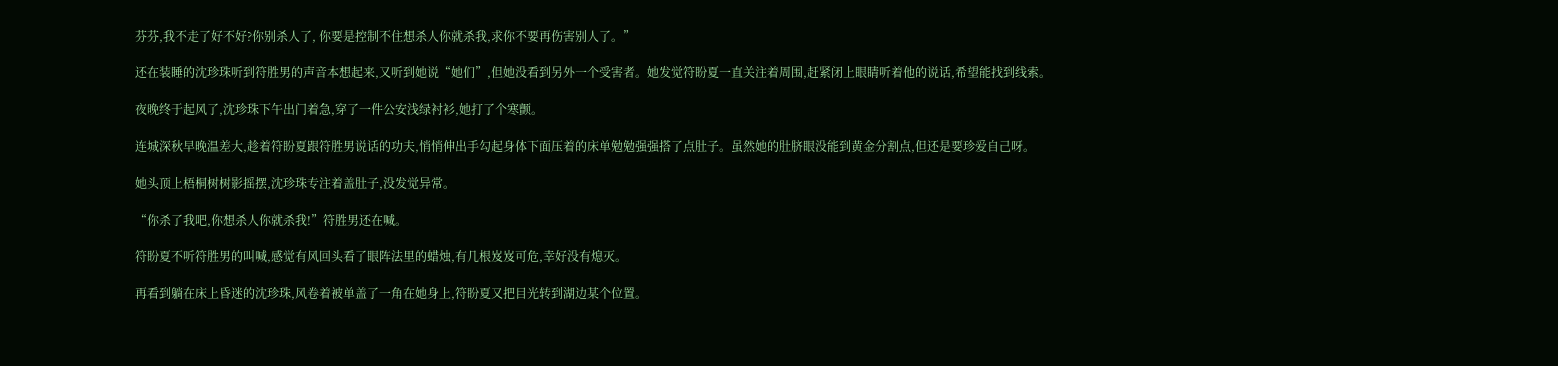芬芬,我不走了好不好?你别杀人了, 你要是控制不住想杀人你就杀我,求你不要再伤害别人了。”

还在装睡的沈珍珠听到符胜男的声音本想起来,又听到她说“她们”,但她没看到另外一个受害者。她发觉符盼夏一直关注着周围,赶紧闭上眼睛听着他的说话,希望能找到线索。

夜晚终于起风了,沈珍珠下午出门着急,穿了一件公安浅绿衬衫,她打了个寒颤。

连城深秋早晚温差大,趁着符盼夏跟符胜男说话的功夫,悄悄伸出手勾起身体下面压着的床单勉勉强强搭了点肚子。虽然她的肚脐眼没能到黄金分割点,但还是要珍爱自己呀。

她头顶上梧桐树树影摇摆,沈珍珠专注着盖肚子,没发觉异常。

“你杀了我吧,你想杀人你就杀我!”符胜男还在喊。

符盼夏不听符胜男的叫喊,感觉有风回头看了眼阵法里的蜡烛,有几根岌岌可危,幸好没有熄灭。

再看到躺在床上昏迷的沈珍珠,风卷着被单盖了一角在她身上,符盼夏又把目光转到湖边某个位置。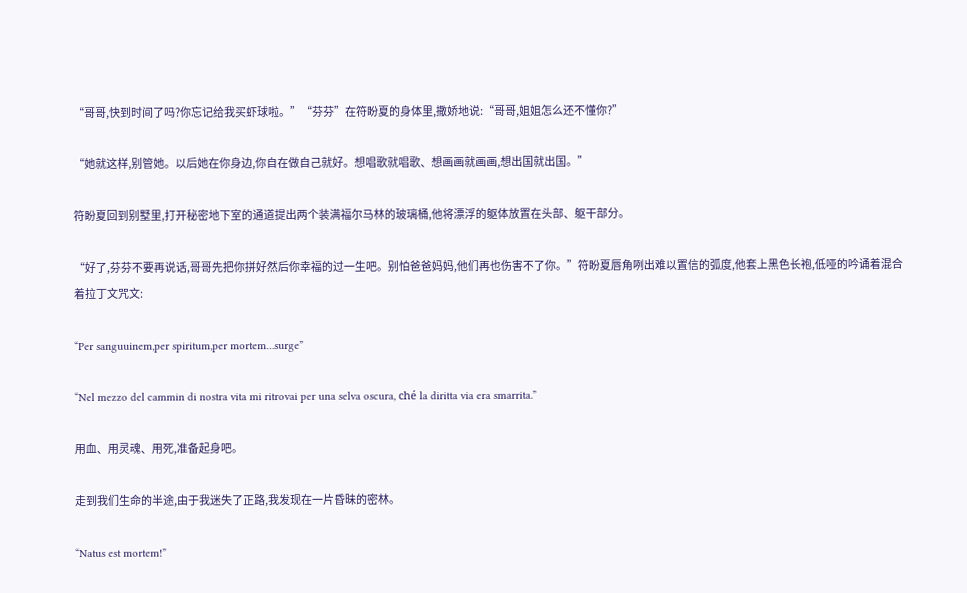“哥哥,快到时间了吗?你忘记给我买虾球啦。”“芬芬”在符盼夏的身体里,撒娇地说:“哥哥,姐姐怎么还不懂你?”

“她就这样,别管她。以后她在你身边,你自在做自己就好。想唱歌就唱歌、想画画就画画,想出国就出国。”

符盼夏回到别墅里,打开秘密地下室的通道提出两个装满福尔马林的玻璃桶,他将漂浮的躯体放置在头部、躯干部分。

“好了,芬芬不要再说话,哥哥先把你拼好然后你幸福的过一生吧。别怕爸爸妈妈,他们再也伤害不了你。”符盼夏唇角咧出难以置信的弧度,他套上黑色长袍,低哑的吟诵着混合着拉丁文咒文:

“Per sanguuinem,per spiritum,per mortem…surge”

“Nel mezzo del cammin di nostra vita mi ritrovai per una selva oscura, ché la diritta via era smarrita.”

用血、用灵魂、用死,准备起身吧。

走到我们生命的半途,由于我迷失了正路,我发现在一片昏昧的密林。

“Natus est mortem!”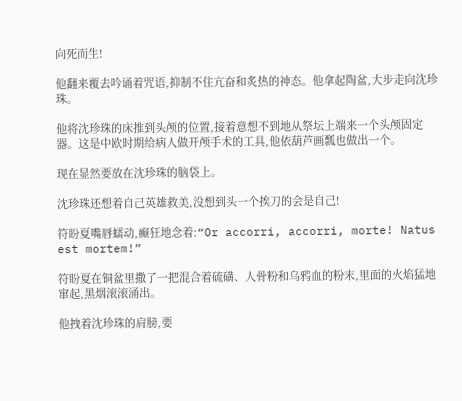向死而生!

他翻来覆去吟诵着咒语,抑制不住亢奋和炙热的神态。他拿起陶盆,大步走向沈珍珠。

他将沈珍珠的床推到头颅的位置,接着意想不到地从祭坛上端来一个头颅固定器。这是中欧时期给病人做开颅手术的工具,他依葫芦画瓢也做出一个。

现在显然要放在沈珍珠的脑袋上。

沈珍珠还想着自己英雄救美,没想到头一个挨刀的会是自己!

符盼夏嘴唇蠕动,癫狂地念着:“Or accorri, accorri, morte! Natus est mortem!”

符盼夏在铜盆里撒了一把混合着硫磺、人骨粉和乌鸦血的粉末,里面的火焰猛地窜起,黑烟滚滚涌出。

他拽着沈珍珠的肩膀,要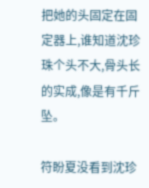把她的头固定在固定器上,谁知道沈珍珠个头不大,骨头长的实成,像是有千斤坠。

符盼夏没看到沈珍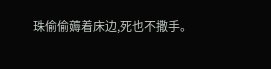珠偷偷薅着床边,死也不撒手。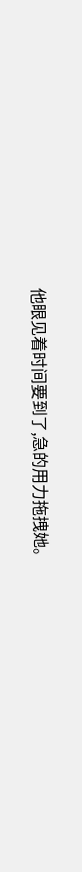他眼见着时间要到了,急的用力拖拽她。